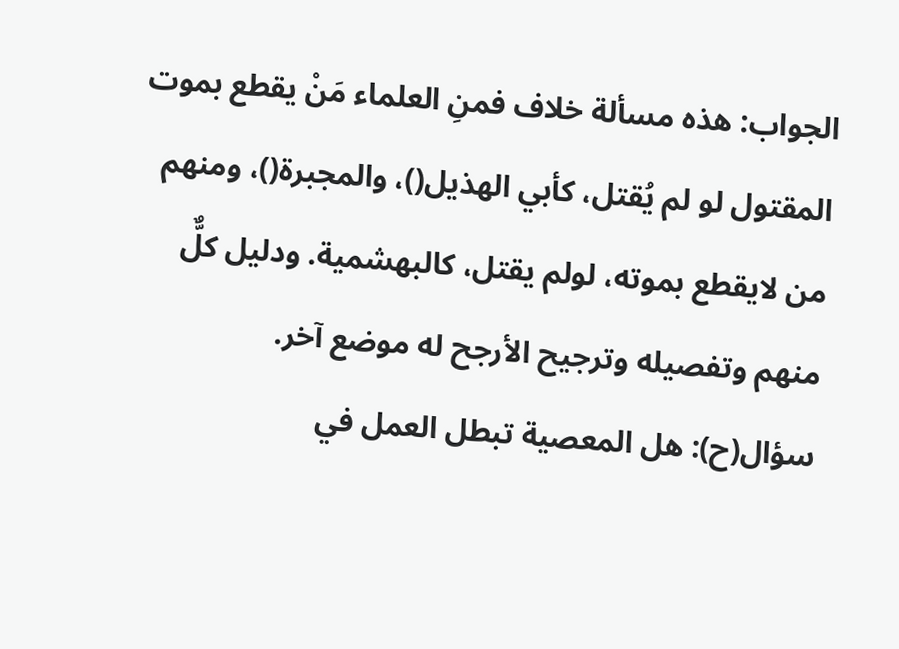الجواب: هذه مسألة خلاف فمنِ العلماء مَنْ يقطع بموت المقتول لو لم يُقتل، كأبي الهذيل()، والمجبرة()، ومنهم من لايقطع بموته، لولم يقتل، كالبهشمية. ودليل كلٌّ منهم وتفصيله وترجيح الأرجح له موضع آخر.
سؤال(ح): هل المعصية تبطل العمل في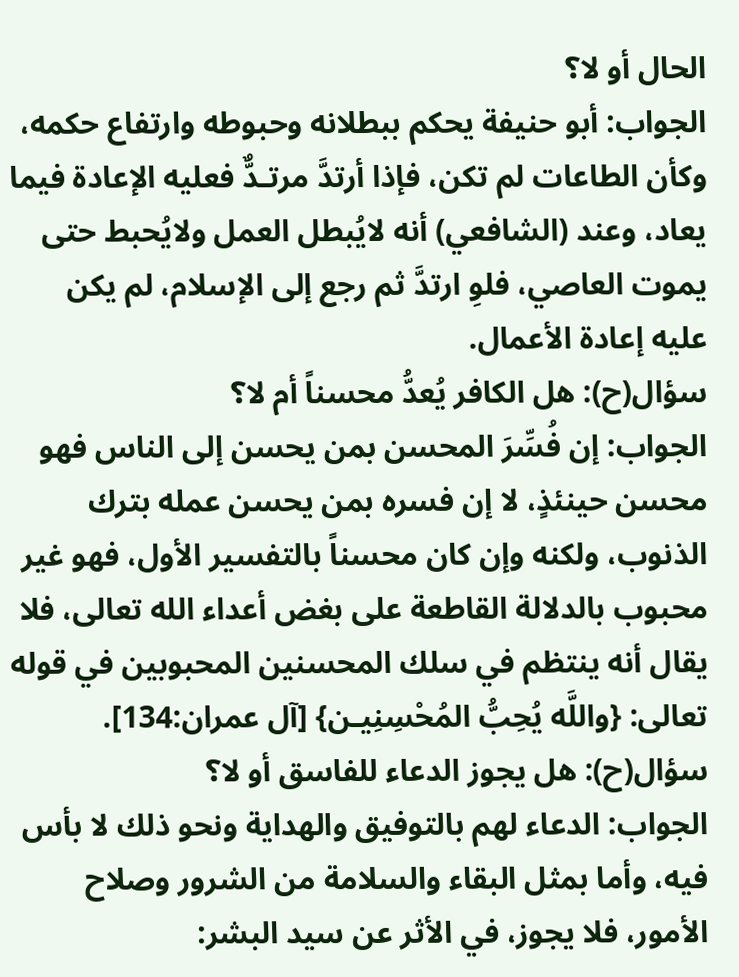الحال أو لا؟
الجواب: أبو حنيفة يحكم ببطلانه وحبوطه وارتفاع حكمه، وكأن الطاعات لم تكن، فإذا أرتدَّ مرتـدٌّ فعليه الإعادة فيما يعاد، وعند (الشافعي) أنه لايُبطل العمل ولايُحبط حتى يموت العاصي، فلوِ ارتدَّ ثم رجع إلى الإسلام، لم يكن عليه إعادة الأعمال.
سؤال(ح): هل الكافر يُعدُّ محسناً أم لا؟
الجواب: إن فُسِّرَ المحسن بمن يحسن إلى الناس فهو محسن حينئذٍ، لا إن فسره بمن يحسن عمله بترك الذنوب، ولكنه وإن كان محسناً بالتفسير الأول، فهو غير محبوب بالدلالة القاطعة على بغض أعداء الله تعالى، فلا يقال أنه ينتظم في سلك المحسنين المحبوبين في قوله تعالى: {واللَّه يُحِبُّ المُحْسِنِيـن} [آل عمران:134].
سؤال(ح): هل يجوز الدعاء للفاسق أو لا؟
الجواب: الدعاء لهم بالتوفيق والهداية ونحو ذلك لا بأس فيه، وأما بمثل البقاء والسلامة من الشرور وصلاح الأمور، فلا يجوز، في الأثر عن سيد البشر: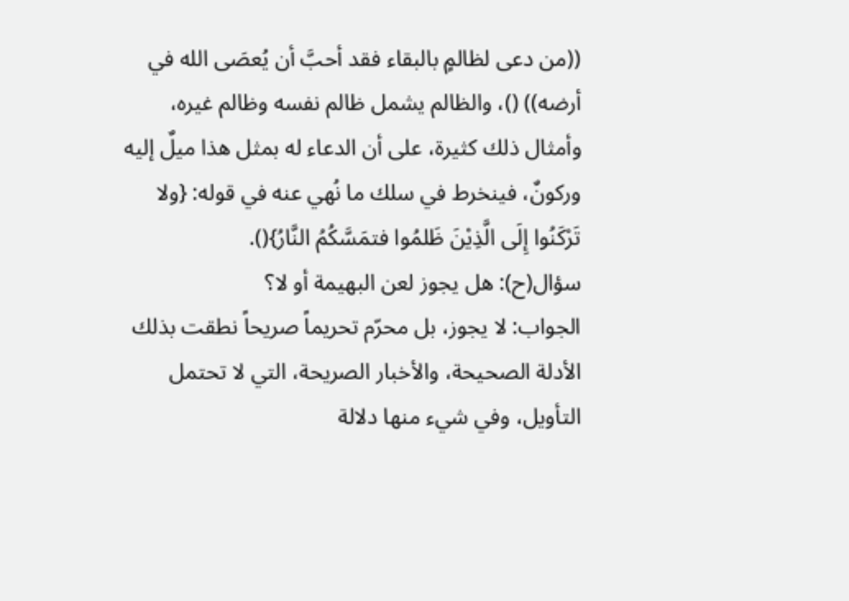((من دعى لظالمٍ بالبقاء فقد أحبَّ أن يُعصَى الله في أرضه)) ()، والظالم يشمل ظالم نفسه وظالم غيره، وأمثال ذلك كثيرة، على أن الدعاء له بمثل هذا ميلٌ إليه وركونٌ، فينخرط في سلك ما نُهي عنه في قوله: {ولا تَرْكَنُوا إِلَى الَّذِيْنَ ظَلمُوا فتمَسَّكُمُ النَّارُ}().
سؤال(ح): هل يجوز لعن البهيمة أو لا؟
الجواب: لا يجوز، بل محرّم تحريماً صريحاً نطقت بذلك الأدلة الصحيحة، والأخبار الصريحة، التي لا تحتمل التأويل، وفي شيء منها دلالة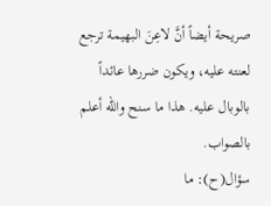صريحة أيضاً أنَّ لاعِنَ البهيمة ترجع لعنته عليه، ويكون ضررها عائداً بالوبال عليه. هذا ما سنح والله أعلم بالصواب.
سؤال(ح): ما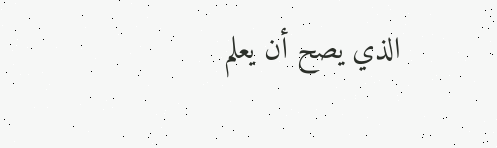الذي يصح أن يعلم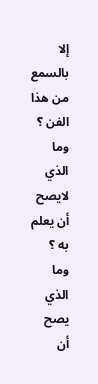إلا بالسمع من هذا الفن ؟ وما الذي لايصح أن يعلم به ؟ وما الذي يصح أن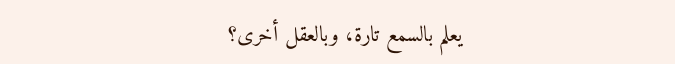يعلم بالسمع تارة، وبالعقل أخرى؟